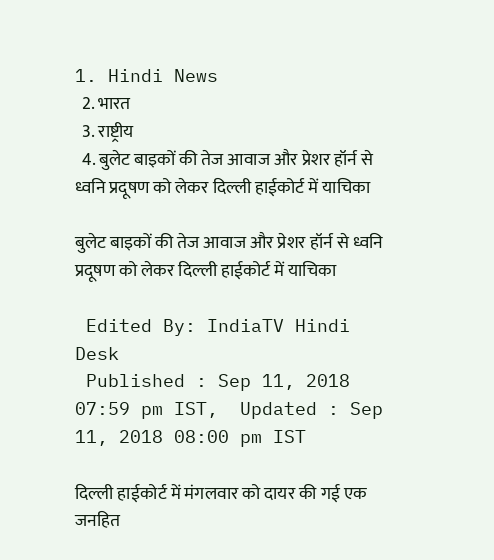1. Hindi News
  2. भारत
  3. राष्ट्रीय
  4. बुलेट बाइकों की तेज आवाज और प्रेशर हॉर्न से ध्वनि प्रदूषण को लेकर दिल्ली हाईकोर्ट में याचिका

बुलेट बाइकों की तेज आवाज और प्रेशर हॉर्न से ध्वनि प्रदूषण को लेकर दिल्ली हाईकोर्ट में याचिका

 Edited By: IndiaTV Hindi Desk
 Published : Sep 11, 2018 07:59 pm IST,  Updated : Sep 11, 2018 08:00 pm IST

दिल्ली हाईकोर्ट में मंगलवार को दायर की गई एक जनहित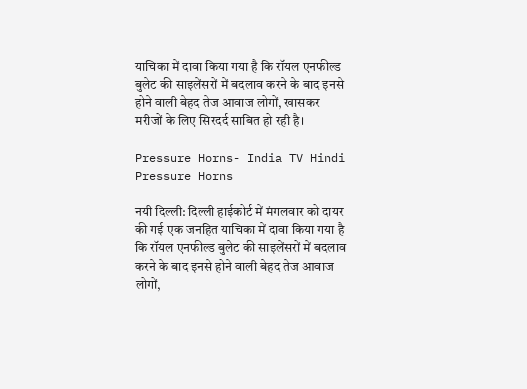याचिका में दावा किया गया है कि रॉयल एनफील्ड बुलेट की साइलेंसरों में बदलाव करने के बाद इनसे होने वाली बेहद तेज आवाज लोगों, खासकर मरीजों के लिए सिरदर्द साबित हो रही है।

Pressure Horns- India TV Hindi
Pressure Horns

नयी दिल्ली: दिल्ली हाईकोर्ट में मंगलवार को दायर की गई एक जनहित याचिका में दावा किया गया है कि रॉयल एनफील्ड बुलेट की साइलेंसरों में बदलाव करने के बाद इनसे होने वाली बेहद तेज आवाज लोगों,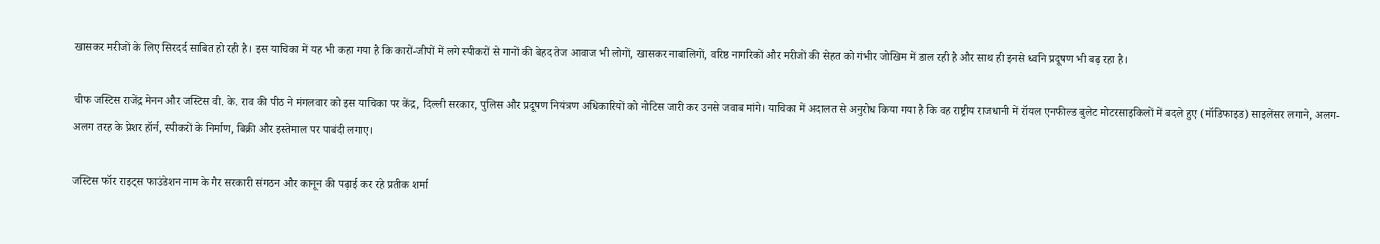खासकर मरीजों के लिए सिरदर्द साबित हो रही है। इस याचिका में यह भी कहा गया है कि कारों-जीपों में लगे स्पीकरों से गानों की बेहद तेज आवाज भी लोगों, खासकर नाबालिगों, वरिष्ठ नागरिकों और मरीजों की सेहत को गंभीर जोखिम में डाल रही है और साथ ही इनसे ध्वनि प्रदूषण भी बढ़ रहा है।

चीफ जस्टिस राजेंद्र मेनन और जस्टिस वी. के. राव की पीठ ने मंगलवार को इस याचिका पर केंद्र, दिल्ली सरकार, पुलिस और प्रदूषण नियंत्रण अधिकारियों को नोटिस जारी कर उनसे जवाब मांगे। याचिका में अदालत से अनुरोध किया गया है कि वह राष्ट्रीय राजधानी में रॉयल एनफील्ड बुलेट मोटरसाइकिलों में बदले हुए (मॉडिफाइड) साइलेंसर लगाने, अलग-अलग तरह के प्रेशर हॉर्न, स्पीकरों के निर्माण, बिक्री और इस्तेमाल पर पाबंदी लगाए।

जस्टिस फॉर राइट्स फाउंडेशन नाम के गैर सरकारी संगठन और कानून की पढ़ाई कर रहे प्रतीक शर्मा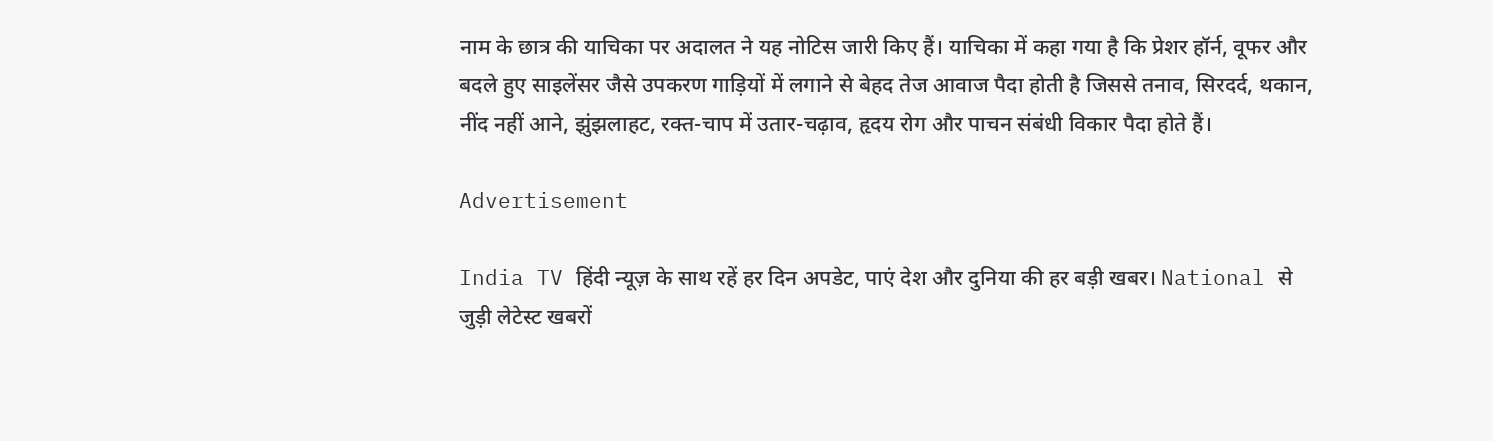नाम के छात्र की याचिका पर अदालत ने यह नोटिस जारी किए हैं। याचिका में कहा गया है कि प्रेशर हॉर्न, वूफर और बदले हुए साइलेंसर जैसे उपकरण गाड़ियों में लगाने से बेहद तेज आवाज पैदा होती है जिससे तनाव, सिरदर्द, थकान, नींद नहीं आने, झुंझलाहट, रक्त-चाप में उतार-चढ़ाव, हृदय रोग और पाचन संबंधी विकार पैदा होते हैं।

Advertisement

India TV हिंदी न्यूज़ के साथ रहें हर दिन अपडेट, पाएं देश और दुनिया की हर बड़ी खबर। National से जुड़ी लेटेस्ट खबरों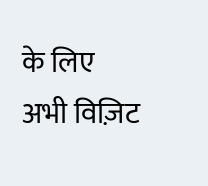के लिए अभी विज़िट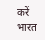करें भारत